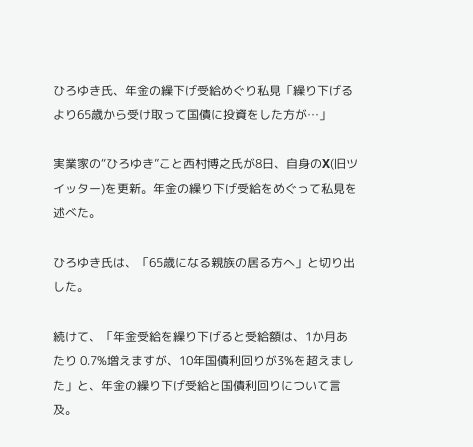ひろゆき氏、年金の繰下げ受給めぐり私見「繰り下げるより65歳から受け取って国債に投資をした方が…」

実業家の“ひろゆき”こと西村博之氏が8日、自身のX(旧ツイッター)を更新。年金の繰り下げ受給をめぐって私見を述べた。

ひろゆき氏は、「65歳になる親族の居る方へ」と切り出した。

続けて、「年金受給を繰り下げると受給額は、1か月あたり 0.7%増えますが、10年国債利回りが3%を超えました」と、年金の繰り下げ受給と国債利回りについて言及。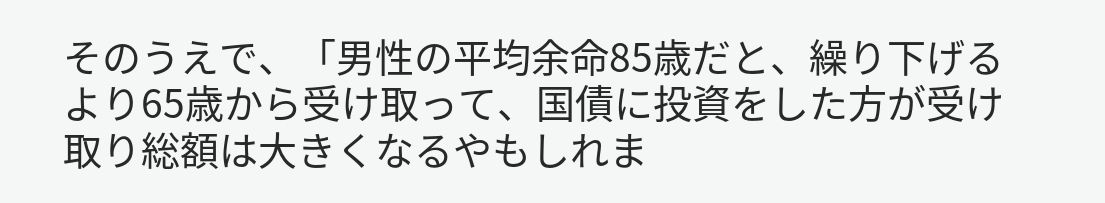そのうえで、「男性の平均余命85歳だと、繰り下げるより65歳から受け取って、国債に投資をした方が受け取り総額は大きくなるやもしれま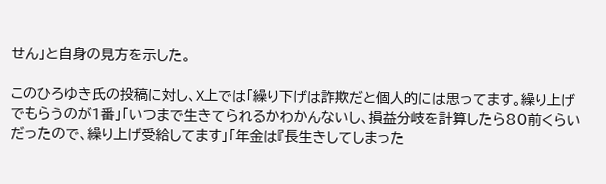せん」と自身の見方を示した。

このひろゆき氏の投稿に対し、X上では「繰り下げは詐欺だと個人的には思ってます。繰り上げでもらうのが1番」「いつまで生きてられるかわかんないし、損益分岐を計算したら80前くらいだったので、繰り上げ受給してます」「年金は『長生きしてしまった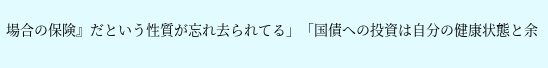場合の保険』だという性質が忘れ去られてる」「国債への投資は自分の健康状態と余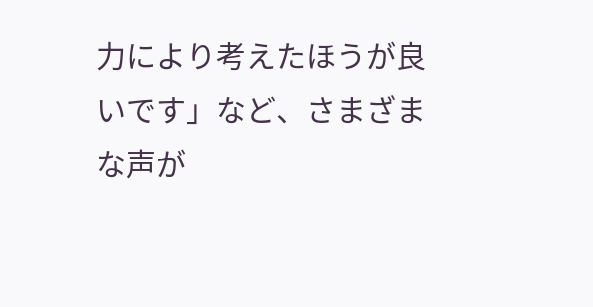力により考えたほうが良いです」など、さまざまな声が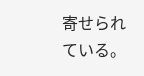寄せられている。